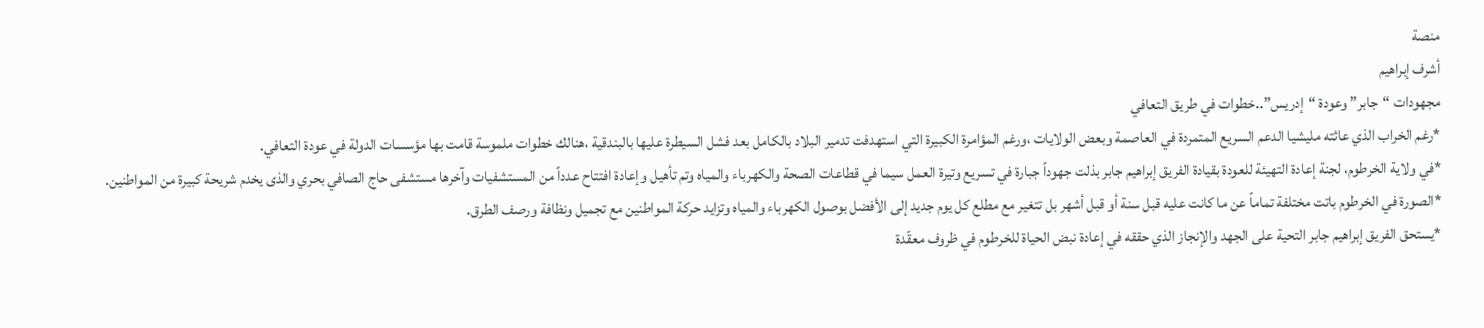منصة
أشرف إبراهيم
مجهودات “جابر” وعودة “إدريس”..خطوات في طريق التعافي
*رغم الخراب الذي عاثته مليشيا الدعم السريع المتمردة في العاصمة وبعض الولايات ،ورغم المؤامرة الكبيرة التي استهدفت تدمير البلاد بالكامل بعد فشل السيطرة عليها بالبندقية ،هنالك خطوات ملموسة قامت بها مؤسسات الدولة في عودة التعافي.
*في ولاية الخرطوم، لجنة إعادة التهيئة للعودة بقيادة الفريق إبراهيم جابر بذلت جهوداً جبارة في تسريع وتيرة العمل سيما في قطاعات الصحة والكهرباء والمياه وتم تأهيل وإعادة افتتاح عدداً من المستشفيات وآخرها مستشفى حاج الصافي بحري والذى يخدم شريحة كبيرة من المواطنين.
*الصورة في الخرطوم باتت مختلفة تماماً عن ما كانت عليه قبل سنة أو قبل أشهر بل تتغير مع مطلع كل يوم جديد إلى الأفضل بوصول الكهرباء والمياه وتزايد حركة المواطنين مع تجميل ونظافة ورصف الطرق.
*يستحق الفريق إبراهيم جابر التحية على الجهد والإنجاز الذي حققه في إعادة نبض الحياة للخرطوم في ظروف معقّدة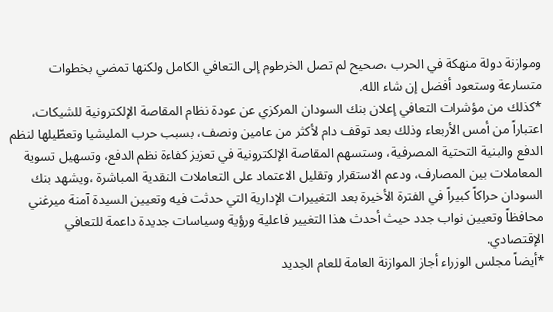وموازنة دولة منهكة في الحرب ،صحيح لم تصل الخرطوم إلى التعافي الكامل ولكنها تمضي بخطوات متسارعة وستعود أفضل إن شاء الله.
*كذلك من مؤشرات التعافي إعلان بنك السودان المركزي عن عودة نظام المقاصة الإلكترونية للشيكات، اعتباراً من أمس الأربعاء وذلك بعد توقف دام لأكثر من عامين ونصف، بسبب حرب المليشيا وتعطّيلها لنظم الدفع والبنية التحتية المصرفية، وستسهم المقاصة الإلكترونية في تعزيز كفاءة نظم الدفع، وتسهيل تسوية المعاملات بين المصارف، ودعم الاستقرار وتقليل الاعتماد على التعاملات النقدية المباشرة ،ويشهد بنك السودان حراكاً كبيراً في الفترة الأخيرة بعد التغييرات الإدارية التي حدثت فيه وتعيين السيدة آمنة ميرغني محافظاً وتعيين نواب جدد حيث أحدث هذا التغيير فاعلية ورؤية وسياسات جديدة داعمة للتعافي الإقتصادي.
*أيضاً مجلس الوزراء أجاز الموازنة العامة للعام الجديد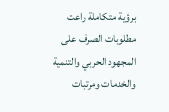برؤية متكاملة راعت مطلوبات الصرف على المجهود الحربي والتنمية والخدمات ومرتبات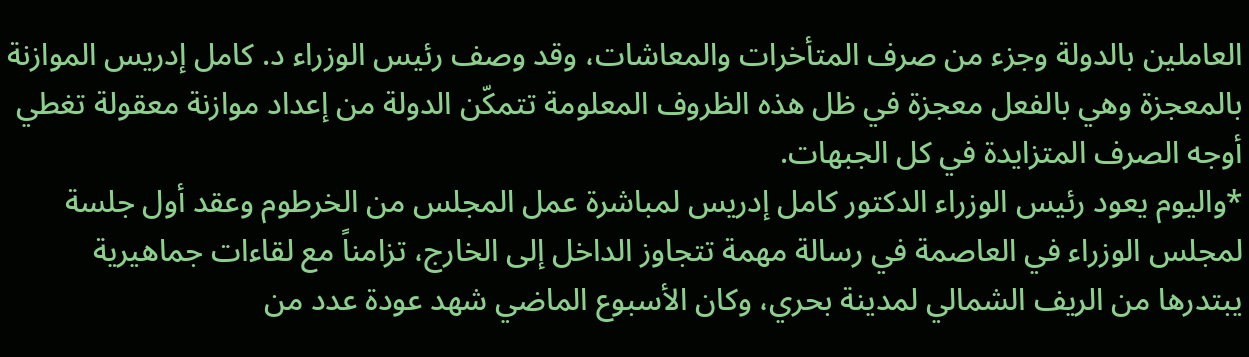العاملين بالدولة وجزء من صرف المتأخرات والمعاشات، وقد وصف رئيس الوزراء د. كامل إدريس الموازنة بالمعجزة وهي بالفعل معجزة في ظل هذه الظروف المعلومة تتمكّن الدولة من إعداد موازنة معقولة تغطي أوجه الصرف المتزايدة في كل الجبهات.
*واليوم يعود رئيس الوزراء الدكتور كامل إدريس لمباشرة عمل المجلس من الخرطوم وعقد أول جلسة لمجلس الوزراء في العاصمة في رسالة مهمة تتجاوز الداخل إلى الخارج، تزامناً مع لقاءات جماهيرية يبتدرها من الريف الشمالي لمدينة بحري، وكان الأسبوع الماضي شهد عودة عدد من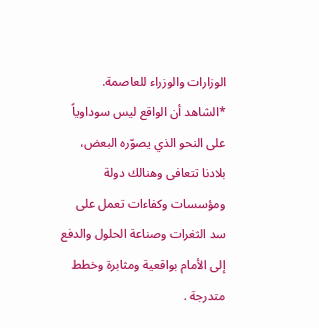الوزارات والوزراء للعاصمة.
*الشاهد أن الواقع ليس سوداوياً على النحو الذي يصوّره البعض، بلادنا تتعافى وهنالك دولة ومؤسسات وكفاءات تعمل على سد الثغرات وصناعة الحلول والدفع إلى الأمام بواقعية ومثابرة وخطط متدرجة .